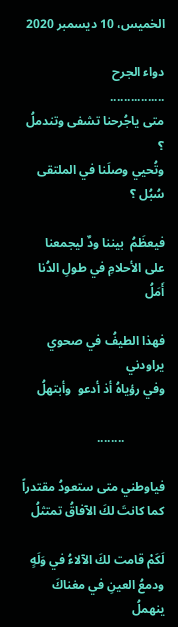الخميس، 10 ديسمبر 2020

دواء الجرح
................
متى ياجُرحنا تشفى وتندملُ ؟
وتُحيي وصلَنا في الملتقى سُبُل ؟

فيعظَمُ  بيننا ودٌ ليجمعنا
على الأحلامِ في طولِ الدُنا أَمَلُ

فهذا الطيفُ في صحوي يراودني
وفي رؤياهُ أذ أدعو  وأبتهلُ

             ........

فياوطني متى ستعودُ مقتدراً
كما كانتَ لكَ الآفاقُ تمتثلُ

لَكَمْ قامت لكَ الآلاءُ في وَلَهٍ
ودمعُ العينِ في مغناكَ ينهملُ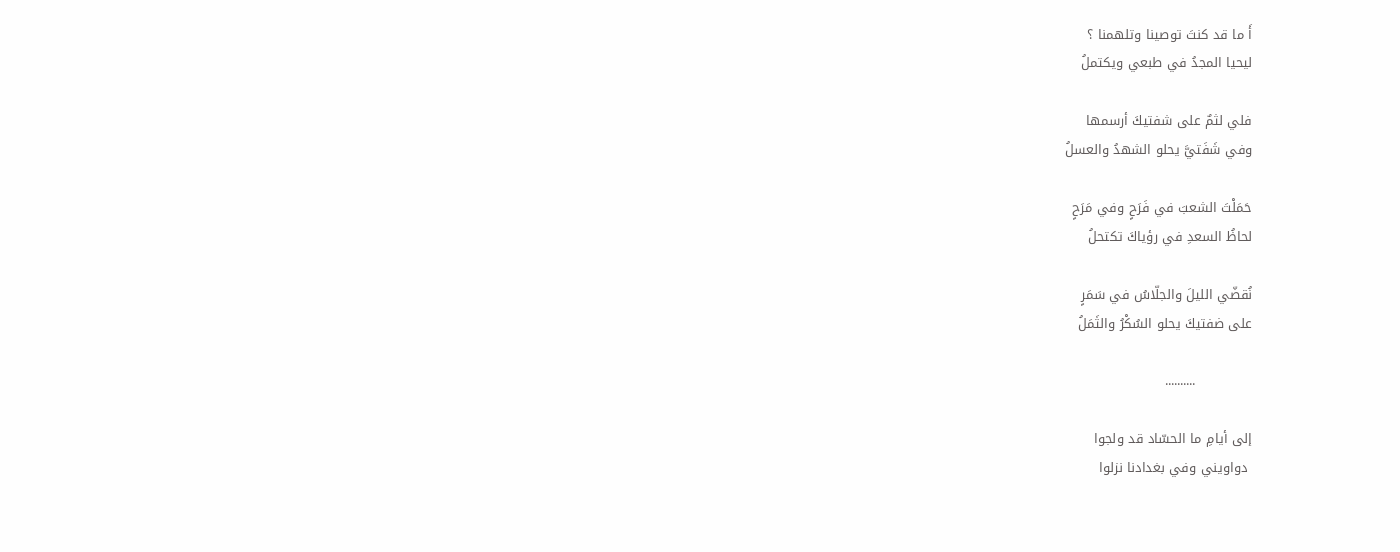أَ ما قد كنتَ توصينا وتلهمنا ؟
ليحيا المجدُ في طبعي ويكتملُ

فلي لثمٌ على شفتيكَ أرسمها
وفي شَفَتيَّ يحلو الشهدُ والعسلُ

حَمَلْتَ الشعبَ في فَرَحٍ وفي مَرَحٍ
لحاظُ السعدِ في رؤياكَ تكتحلُ

نُقضّي الليلَ والجلّاسُ في سَمَرٍ
على ضفتيكَ يحلو السُكْرُ والثَمَلُ

             ..........

إلى أيامِ ما الحسّاد قد ولجوا
 دواويني وفي بغدادنا نزلوا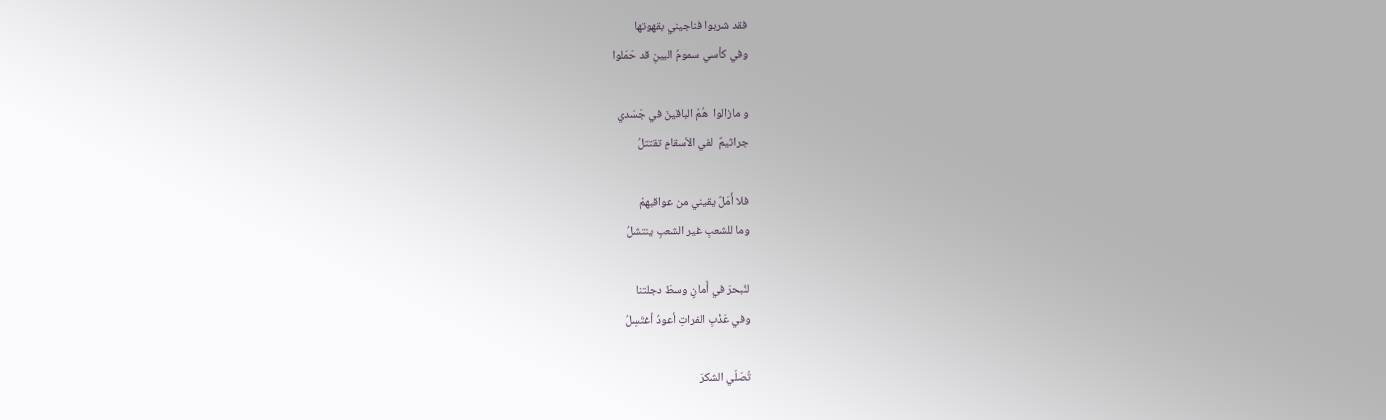فقد شربوا فناجيني بقهوتها
وفي كأسي سمومُ البينِ قد حَمَلوا

و مازالوا  هُمُ الباقينَ في جَسَدي
جراثيمٌ  لفي الأسقامِ تقتتلُ

فلا أَمَلٌ يقيني من عواقبهمْ
وما للشعبِ غير الشعبِ ينتشلُ

لنُبحرَ في أَمانٍ وسطَ دجلتنا
وفي عَذْبِ الفراتِ أعودُ أغتَسِلُ

تُصَلّي الشكرَ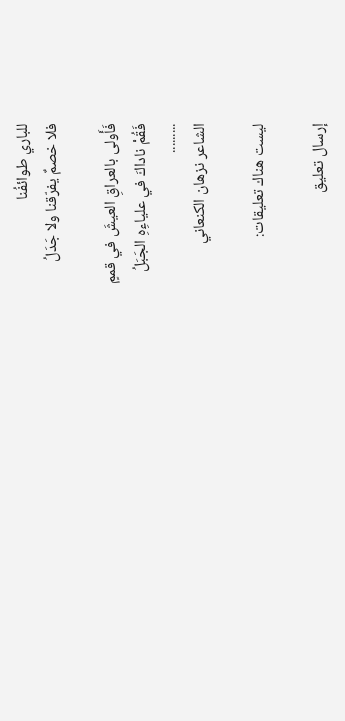للباري طوائفُنا
فلا خصمٌ يفرّقنا ولا جَدَلُ

فَأَولى بالعراقِ العيشَ في قممٍ
فَقُمْ ناداكَ في علياءِهِ الجَبَلُ
.........
الشاعر نزهان الكنعاني

ليست هناك تعليقات:

إرسال تعليق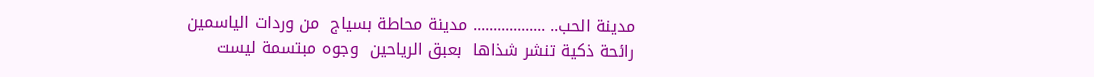مدينة الحب.. .................. مدينة محاطة بسياج  من وردات الياسمين رائحة ذكية تنشر شذاها  بعبق الرياحين  وجوه مبتسمة ليست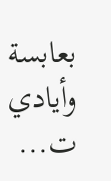بعابسة  وأيادي ت...